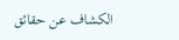الكشاف عن حقائق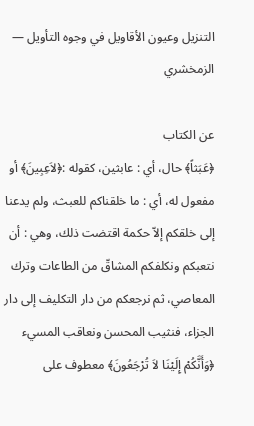التنزيل وعيون الأقاويل في وجوه التأويل — الزمخشري

عن الكتاب
﴿عَبَثاً﴾ حال، أي : عابثين، كقوله :﴿لاَعِبِينَ﴾ أو مفعول له، أي : ما خلقناكم للعبث، ولم يدعنا إلى خلقكم إلاّ حكمة اقتضت ذلك، وهي : أن نتعبكم ونكلفكم المشاقّ من الطاعات وترك المعاصي، ثم نرجعكم من دار التكليف إلى دار الجزاء، فنثيب المحسن ونعاقب المسيء ﴿وَأَنَّكُمْ إِلَيْنَا لاَ تُرْجَعُونَ﴾ معطوف على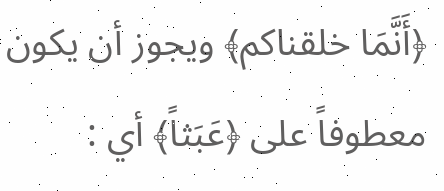﴿أَنَّمَا خلقناكم﴾ ويجوز أن يكون معطوفاً على ﴿عَبَثاً﴾ أي :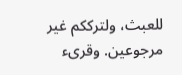للعبث، ولترككم غير مرجوعين. وقرىء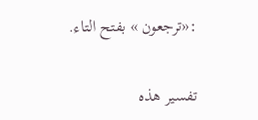:«ترجعون » بفتح التاء.

تفسير هذه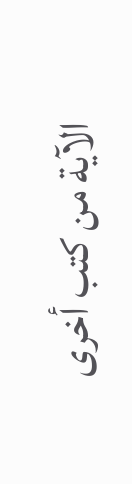الآية من كتب أخرى